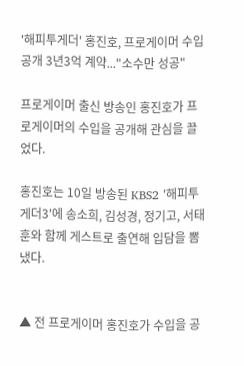'해피투게더' 홍진호, 프로게이머 수입 공개 3년3억 계약..."소수만 성공"

프로게이머 출신 방송인 홍진호가 프로게이머의 수입을 공개해 관심을 끌었다.

홍진호는 10일 방송된 KBS2 '해피투게더3'에 송소희, 김성경, 정기고, 서태훈와 함께 게스트로 출연해 입담을 뽐냈다.


▲ 전 프로게이머 홍진호가 수입을 공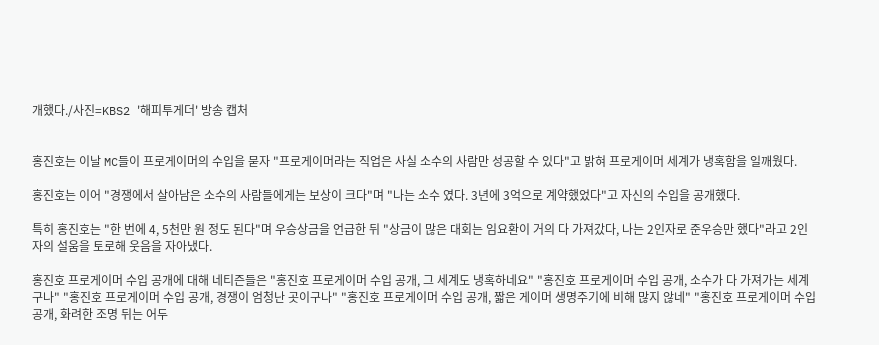개했다./사진=KBS2 '해피투게더' 방송 캡처


홍진호는 이날 MC들이 프로게이머의 수입을 묻자 "프로게이머라는 직업은 사실 소수의 사람만 성공할 수 있다"고 밝혀 프로게이머 세계가 냉혹함을 일깨웠다.

홍진호는 이어 "경쟁에서 살아남은 소수의 사람들에게는 보상이 크다"며 "나는 소수 였다. 3년에 3억으로 계약했었다"고 자신의 수입을 공개했다.

특히 홍진호는 "한 번에 4, 5천만 원 정도 된다"며 우승상금을 언급한 뒤 "상금이 많은 대회는 임요환이 거의 다 가져갔다, 나는 2인자로 준우승만 했다"라고 2인자의 설움을 토로해 웃음을 자아냈다.

홍진호 프로게이머 수입 공개에 대해 네티즌들은 "홍진호 프로게이머 수입 공개, 그 세계도 냉혹하네요" "홍진호 프로게이머 수입 공개, 소수가 다 가져가는 세계구나" "홍진호 프로게이머 수입 공개, 경쟁이 엄청난 곳이구나" "홍진호 프로게이머 수입 공개, 짧은 게이머 생명주기에 비해 많지 않네" "홍진호 프로게이머 수입 공개, 화려한 조명 뒤는 어두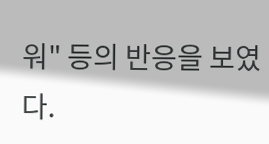워" 등의 반응을 보였다.